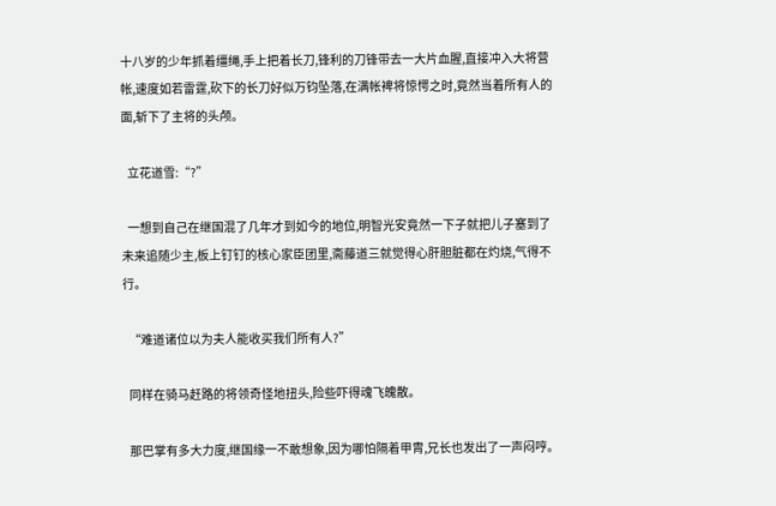十八岁的少年抓着缰绳,手上把着长刀,锋利的刀锋带去一大片血腥,直接冲入大将营帐,速度如若雷霆,砍下的长刀好似万钧坠落,在满帐裨将惊愕之时,竟然当着所有人的面,斩下了主将的头颅。

  立花道雪:“?”

  一想到自己在继国混了几年才到如今的地位,明智光安竟然一下子就把儿子塞到了未来追随少主,板上钉钉的核心家臣团里,斋藤道三就觉得心肝胆脏都在灼烧,气得不行。

  “难道诸位以为夫人能收买我们所有人?”

  同样在骑马赶路的将领奇怪地扭头,险些吓得魂飞魄散。

  那巴掌有多大力度,继国缘一不敢想象,因为哪怕隔着甲胄,兄长也发出了一声闷哼。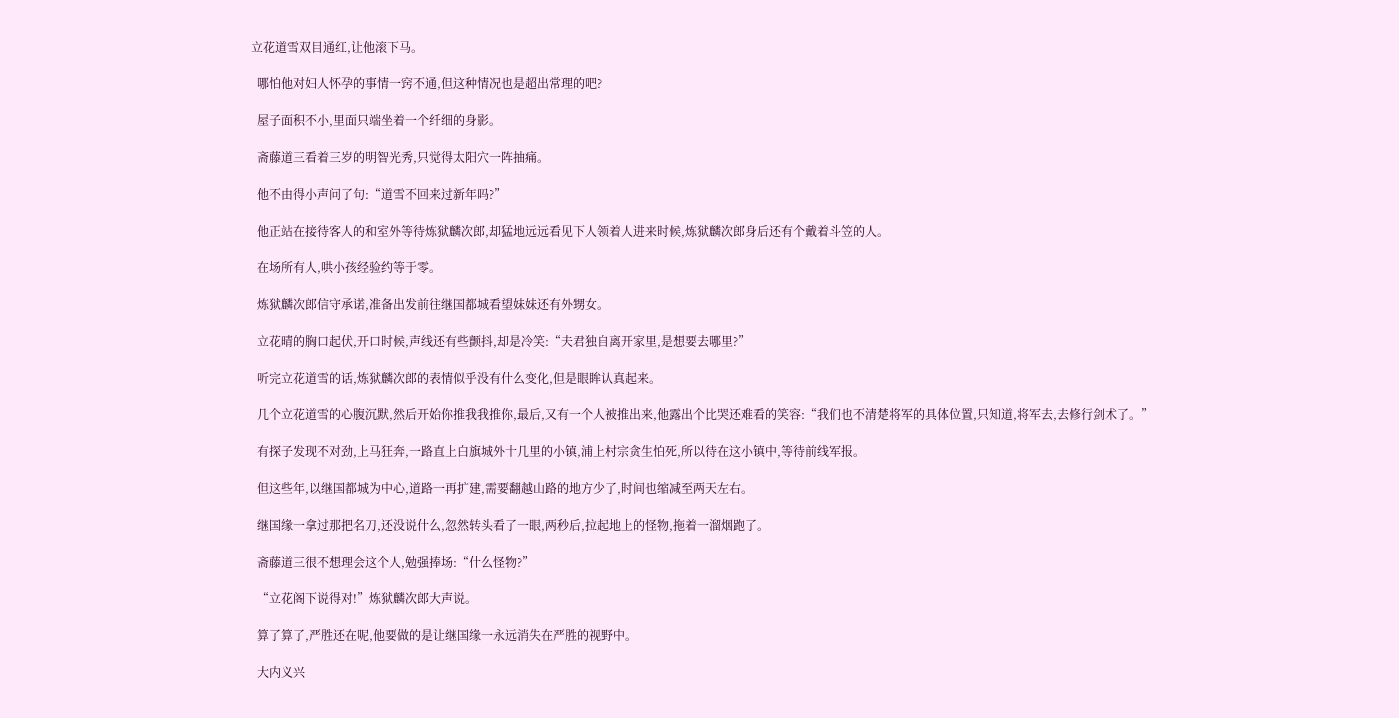立花道雪双目通红,让他滚下马。

  哪怕他对妇人怀孕的事情一窍不通,但这种情况也是超出常理的吧?

  屋子面积不小,里面只端坐着一个纤细的身影。

  斋藤道三看着三岁的明智光秀,只觉得太阳穴一阵抽痛。

  他不由得小声问了句:“道雪不回来过新年吗?”

  他正站在接待客人的和室外等待炼狱麟次郎,却猛地远远看见下人领着人进来时候,炼狱麟次郎身后还有个戴着斗笠的人。

  在场所有人,哄小孩经验约等于零。

  炼狱麟次郎信守承诺,准备出发前往继国都城看望妹妹还有外甥女。

  立花晴的胸口起伏,开口时候,声线还有些颤抖,却是冷笑:“夫君独自离开家里,是想要去哪里?”

  听完立花道雪的话,炼狱麟次郎的表情似乎没有什么变化,但是眼眸认真起来。

  几个立花道雪的心腹沉默,然后开始你推我我推你,最后,又有一个人被推出来,他露出个比哭还难看的笑容:“我们也不清楚将军的具体位置,只知道,将军去,去修行剑术了。”

  有探子发现不对劲,上马狂奔,一路直上白旗城外十几里的小镇,浦上村宗贪生怕死,所以待在这小镇中,等待前线军报。

  但这些年,以继国都城为中心,道路一再扩建,需要翻越山路的地方少了,时间也缩减至两天左右。

  继国缘一拿过那把名刀,还没说什么,忽然转头看了一眼,两秒后,拉起地上的怪物,拖着一溜烟跑了。

  斋藤道三很不想理会这个人,勉强捧场:“什么怪物?”

  “立花阁下说得对!”炼狱麟次郎大声说。

  算了算了,严胜还在呢,他要做的是让继国缘一永远消失在严胜的视野中。

  大内义兴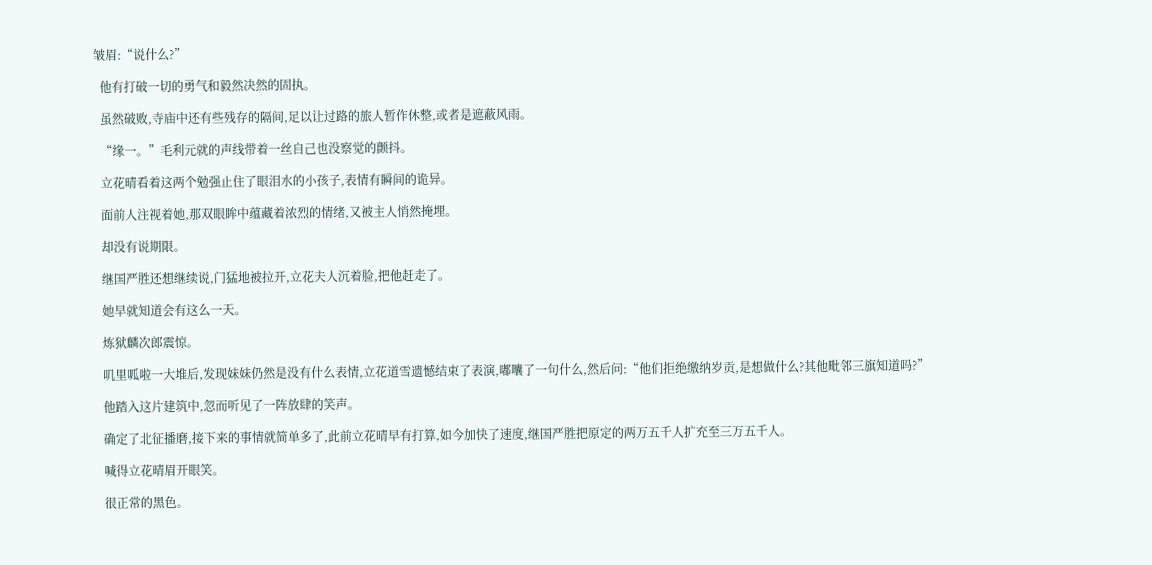皱眉:“说什么?”

  他有打破一切的勇气和毅然决然的固执。

  虽然破败,寺庙中还有些残存的隔间,足以让过路的旅人暂作休整,或者是遮蔽风雨。

  “缘一。”毛利元就的声线带着一丝自己也没察觉的颤抖。

  立花晴看着这两个勉强止住了眼泪水的小孩子,表情有瞬间的诡异。

  面前人注视着她,那双眼眸中蕴藏着浓烈的情绪,又被主人悄然掩埋。

  却没有说期限。

  继国严胜还想继续说,门猛地被拉开,立花夫人沉着脸,把他赶走了。

  她早就知道会有这么一天。

  炼狱麟次郎震惊。

  叽里呱啦一大堆后,发现妹妹仍然是没有什么表情,立花道雪遗憾结束了表演,嘟囔了一句什么,然后问:“他们拒绝缴纳岁贡,是想做什么?其他毗邻三旗知道吗?”

  他踏入这片建筑中,忽而听见了一阵放肆的笑声。

  确定了北征播磨,接下来的事情就简单多了,此前立花晴早有打算,如今加快了速度,继国严胜把原定的两万五千人扩充至三万五千人。

  喊得立花晴眉开眼笑。

  很正常的黑色。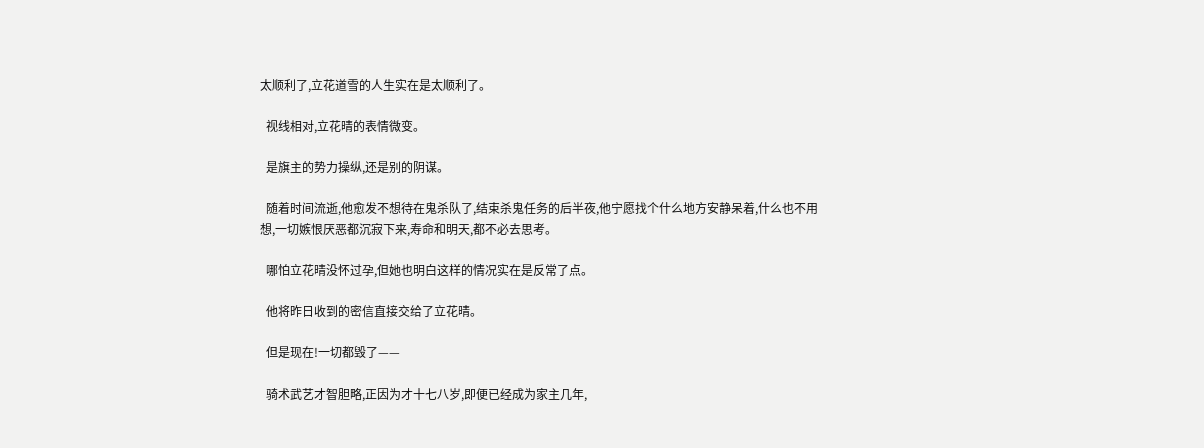太顺利了,立花道雪的人生实在是太顺利了。

  视线相对,立花晴的表情微变。

  是旗主的势力操纵,还是别的阴谋。

  随着时间流逝,他愈发不想待在鬼杀队了,结束杀鬼任务的后半夜,他宁愿找个什么地方安静呆着,什么也不用想,一切嫉恨厌恶都沉寂下来,寿命和明天,都不必去思考。

  哪怕立花晴没怀过孕,但她也明白这样的情况实在是反常了点。

  他将昨日收到的密信直接交给了立花晴。

  但是现在!一切都毁了——

  骑术武艺才智胆略,正因为才十七八岁,即便已经成为家主几年,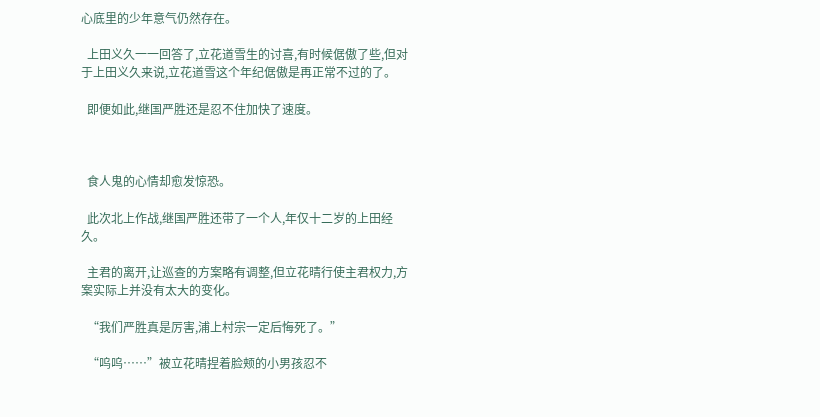心底里的少年意气仍然存在。

  上田义久一一回答了,立花道雪生的讨喜,有时候倨傲了些,但对于上田义久来说,立花道雪这个年纪倨傲是再正常不过的了。

  即便如此,继国严胜还是忍不住加快了速度。



  食人鬼的心情却愈发惊恐。

  此次北上作战,继国严胜还带了一个人,年仅十二岁的上田经久。

  主君的离开,让巡查的方案略有调整,但立花晴行使主君权力,方案实际上并没有太大的变化。

  “我们严胜真是厉害,浦上村宗一定后悔死了。”

  “呜呜……”被立花晴捏着脸颊的小男孩忍不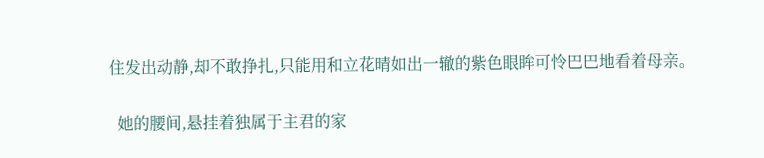住发出动静,却不敢挣扎,只能用和立花晴如出一辙的紫色眼眸可怜巴巴地看着母亲。

  她的腰间,悬挂着独属于主君的家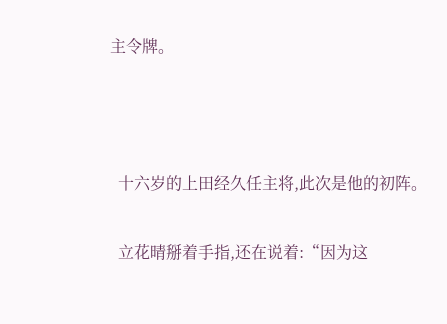主令牌。



  十六岁的上田经久任主将,此次是他的初阵。

  立花晴掰着手指,还在说着:“因为这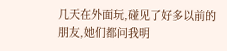几天在外面玩,碰见了好多以前的朋友,她们都问我明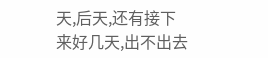天,后天,还有接下来好几天,出不出去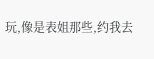玩,像是表姐那些,约我去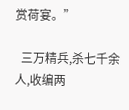赏荷宴。”

  三万精兵,杀七千余人,收编两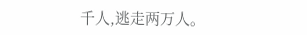千人,逃走两万人。